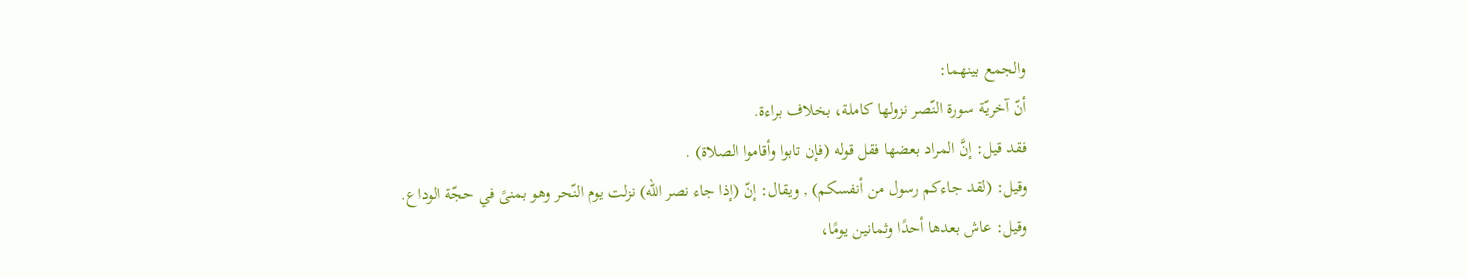والجمع بينهما:
أنّ آخريّة سورة النّصر نزولها كاملة، بخلاف براءة.
فقد قيل: إنَّ المراد بعضها فقل قوله (فإن تابوا وأقاموا الصلاة) .
وقيل: (لقد جاءكم رسول من أنفسكم) , ويقال: إنّ (إذا جاء نصر الله) نزلت يوم النّحر وهو بمنىً في حجّة الوداع.
وقيل: عاش بعدها أحدًا وثمانين يومًا،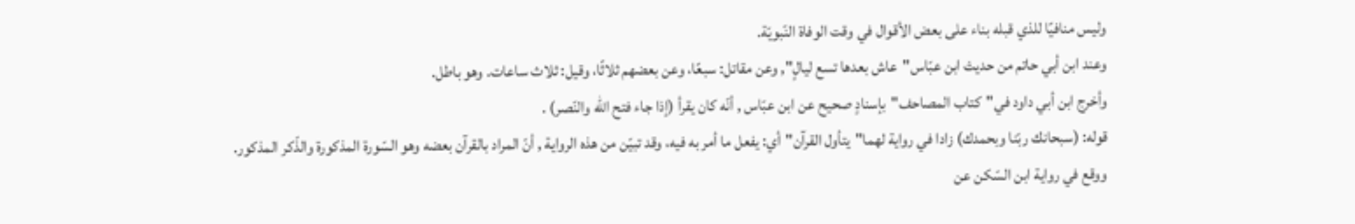وليس منافيًا للذي قبله بناء على بعض الأقوال في وقت الوفاة النّبويّة.
وعند ابن أبي حاتم من حديث ابن عبّاس"عاش بعدها تسع ليالٍ", وعن مقاتل: سبعًا، وعن بعضهم ثلاثًا، وقيل: ثلاث ساعات. وهو باطل.
وأخرج ابن أبي داود في"كتاب المصاحف"بإسنادٍ صحيح عن ابن عبّاس , أنّه كان يقرأ (إذا جاء فتح الله والنّصر) .
قوله: (سبحانك ربّنا وبحمدك) زادا في رواية لهما"يتأول القرآن"أي: يفعل ما أمر به فيه، وقد تبيّن من هذه الرواية , أنّ المراد بالقرآن بعضه وهو السّورة المذكورة والذّكر المذكور.
ووقع في رواية ابن السّكن عن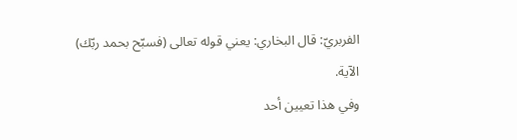الفربريّ: قال البخاري: يعني قوله تعالى (فسبّح بحمد ربّك) الآية.
وفي هذا تعيين أحد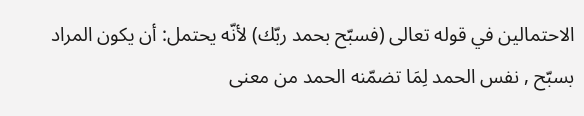الاحتمالين في قوله تعالى (فسبّح بحمد ربّك) لأنّه يحتمل: أن يكون المراد بسبّح , نفس الحمد لِمَا تضمّنه الحمد من معنى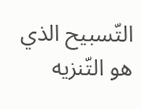التّسبيح الذي هو التّنزيه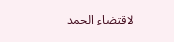لاقتضاء الحمد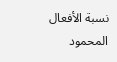نسبة الأفعال المحمود